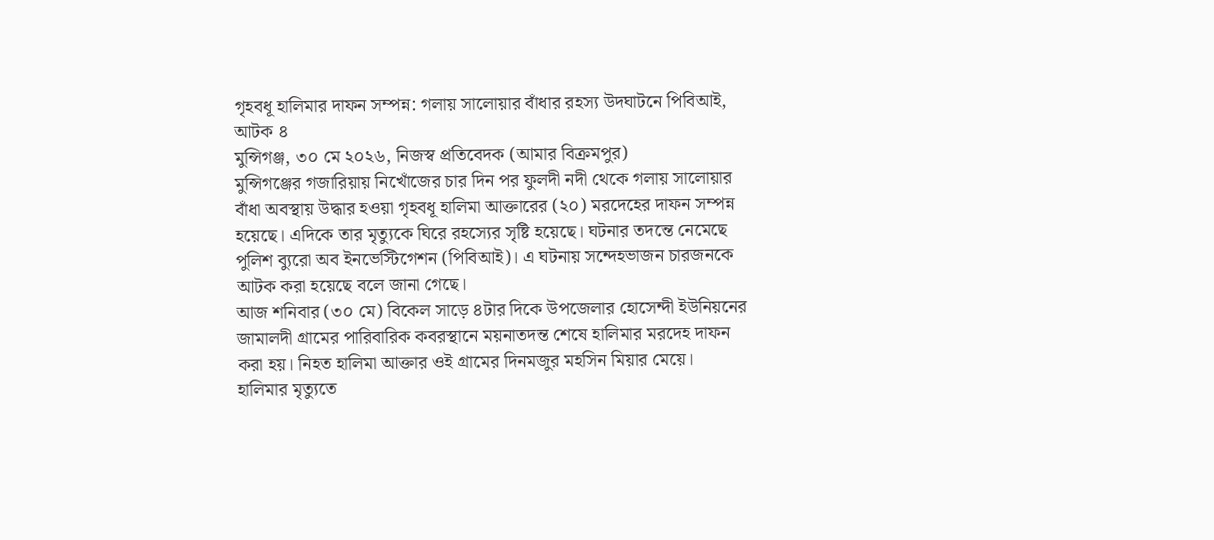গৃহবধূ হালিমার দাফন সম্পন্ন: গলায় সালোয়ার বাঁধার রহস্য উদঘাটনে পিবিআই, আটক ৪
মুন্সিগঞ্জ, ৩০ মে ২০২৬, নিজস্ব প্রতিবেদক (আমার বিক্রমপুর)
মুন্সিগঞ্জের গজারিয়ায় নিখোঁজের চার দিন পর ফুলদী নদী থেকে গলায় সালোয়ার বাঁধা অবস্থায় উদ্ধার হওয়া গৃহবধূ হালিমা আক্তারের (২০) মরদেহের দাফন সম্পন্ন হয়েছে। এদিকে তার মৃত্যুকে ঘিরে রহস্যের সৃষ্টি হয়েছে। ঘটনার তদন্তে নেমেছে পুলিশ ব্যুরো অব ইনভেস্টিগেশন (পিবিআই)। এ ঘটনায় সন্দেহভাজন চারজনকে আটক করা হয়েছে বলে জানা গেছে।
আজ শনিবার (৩০ মে) বিকেল সাড়ে ৪টার দিকে উপজেলার হোসেন্দী ইউনিয়নের জামালদী গ্রামের পারিবারিক কবরস্থানে ময়নাতদন্ত শেষে হালিমার মরদেহ দাফন করা হয়। নিহত হালিমা আক্তার ওই গ্রামের দিনমজুর মহসিন মিয়ার মেয়ে।
হালিমার মৃত্যুতে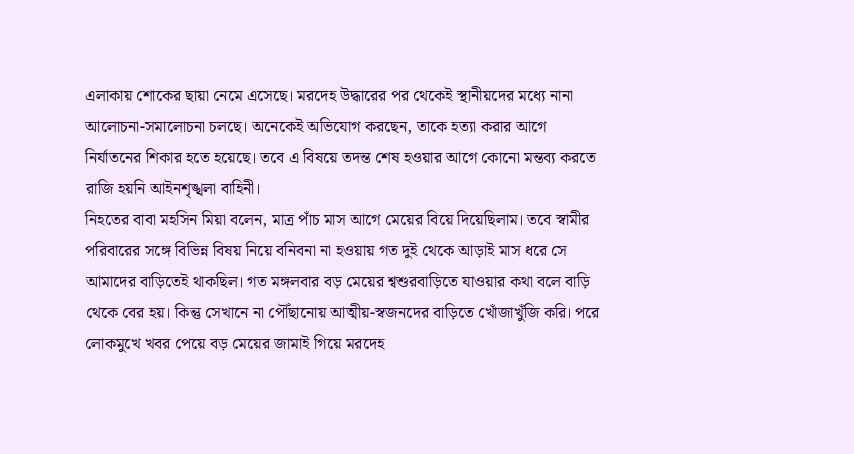এলাকায় শোকের ছায়া নেমে এসেছে। মরদেহ উদ্ধারের পর থেকেই স্থানীয়দের মধ্যে নানা আলোচনা-সমালোচনা চলছে। অনেকেই অভিযোগ করছেন, তাকে হত্যা করার আগে নির্যাতনের শিকার হতে হয়েছে। তবে এ বিষয়ে তদন্ত শেষ হওয়ার আগে কোনো মন্তব্য করতে রাজি হয়নি আইনশৃঙ্খলা বাহিনী।
নিহতের বাবা মহসিন মিয়া বলেন, মাত্র পাঁচ মাস আগে মেয়ের বিয়ে দিয়েছিলাম। তবে স্বামীর পরিবারের সঙ্গে বিভিন্ন বিষয় নিয়ে বনিবনা না হওয়ায় গত দুই থেকে আড়াই মাস ধরে সে আমাদের বাড়িতেই থাকছিল। গত মঙ্গলবার বড় মেয়ের শ্বশুরবাড়িতে যাওয়ার কথা বলে বাড়ি থেকে বের হয়। কিন্তু সেখানে না পৌঁছানোয় আত্মীয়-স্বজনদের বাড়িতে খোঁজাখুঁজি করি। পরে লোকমুখে খবর পেয়ে বড় মেয়ের জামাই গিয়ে মরদেহ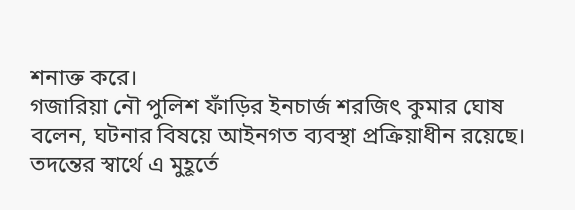শনাক্ত করে।
গজারিয়া নৌ পুলিশ ফাঁড়ির ইনচার্জ শরজিৎ কুমার ঘোষ বলেন, ঘটনার বিষয়ে আইনগত ব্যবস্থা প্রক্রিয়াধীন রয়েছে। তদন্তের স্বার্থে এ মুহূর্তে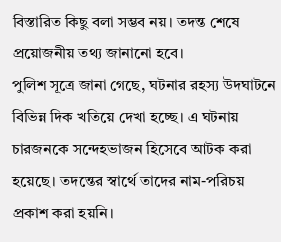বিস্তারিত কিছু বলা সম্ভব নয়। তদন্ত শেষে প্রয়োজনীয় তথ্য জানানো হবে।
পুলিশ সূত্রে জানা গেছে, ঘটনার রহস্য উদঘাটনে বিভিন্ন দিক খতিয়ে দেখা হচ্ছে। এ ঘটনায় চারজনকে সন্দেহভাজন হিসেবে আটক করা হয়েছে। তদন্তের স্বার্থে তাদের নাম-পরিচয় প্রকাশ করা হয়নি।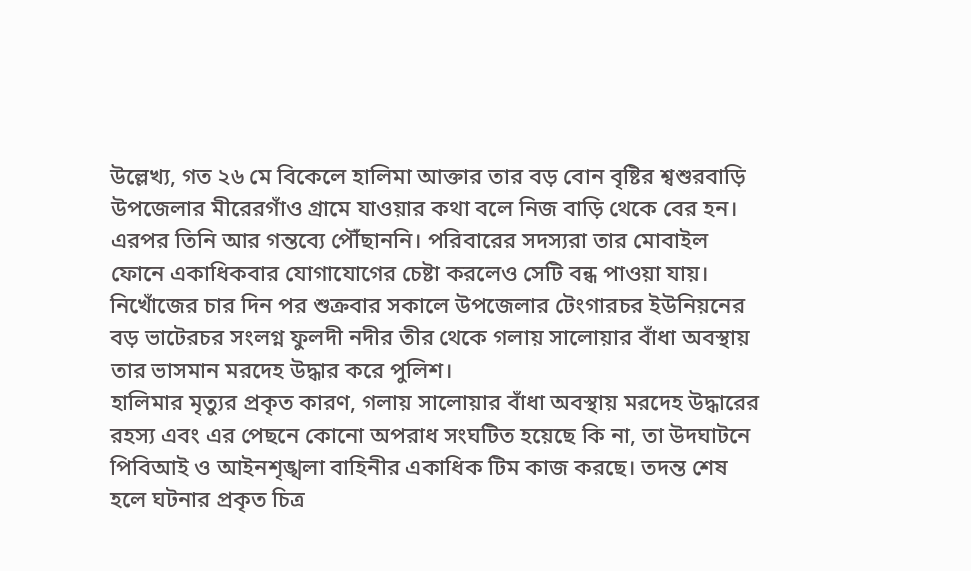উল্লেখ্য, গত ২৬ মে বিকেলে হালিমা আক্তার তার বড় বোন বৃষ্টির শ্বশুরবাড়ি উপজেলার মীরেরগাঁও গ্রামে যাওয়ার কথা বলে নিজ বাড়ি থেকে বের হন। এরপর তিনি আর গন্তব্যে পৌঁছাননি। পরিবারের সদস্যরা তার মোবাইল ফোনে একাধিকবার যোগাযোগের চেষ্টা করলেও সেটি বন্ধ পাওয়া যায়। নিখোঁজের চার দিন পর শুক্রবার সকালে উপজেলার টেংগারচর ইউনিয়নের বড় ভাটেরচর সংলগ্ন ফুলদী নদীর তীর থেকে গলায় সালোয়ার বাঁধা অবস্থায় তার ভাসমান মরদেহ উদ্ধার করে পুলিশ।
হালিমার মৃত্যুর প্রকৃত কারণ, গলায় সালোয়ার বাঁধা অবস্থায় মরদেহ উদ্ধারের রহস্য এবং এর পেছনে কোনো অপরাধ সংঘটিত হয়েছে কি না, তা উদঘাটনে পিবিআই ও আইনশৃঙ্খলা বাহিনীর একাধিক টিম কাজ করছে। তদন্ত শেষ হলে ঘটনার প্রকৃত চিত্র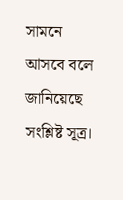সামনে আসবে বলে জানিয়েছে সংশ্লিষ্ট সূত্র।